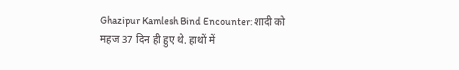Ghazipur Kamlesh Bind Encounter: शादी को महज 37 दिन ही हुए थे. हाथों में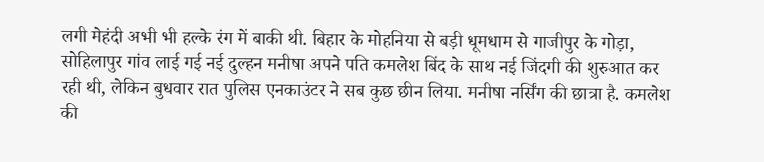लगी मेहंदी अभी भी हल्के रंग में बाकी थी. बिहार के मोहनिया से बड़ी धूमधाम से गाजीपुर के गोड़ा, सोहिलापुर गांव लाई गई नई दुल्हन मनीषा अपने पति कमलेश बिंद के साथ नई जिंदगी की शुरुआत कर रही थी, लेकिन बुधवार रात पुलिस एनकाउंटर ने सब कुछ छीन लिया. मनीषा नर्सिंग की छात्रा है. कमलेश की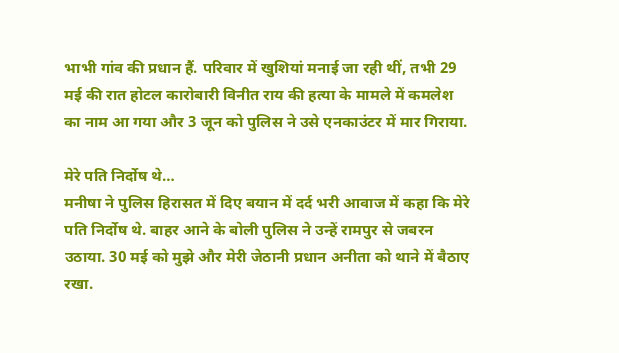भाभी गांव की प्रधान हैं. परिवार में खुशियां मनाई जा रही थीं, तभी 29 मई की रात होटल कारोबारी विनीत राय की हत्या के मामले में कमलेश का नाम आ गया और 3 जून को पुलिस ने उसे एनकाउंटर में मार गिराया.

मेरे पति निर्दोष थे…
मनीषा ने पुलिस हिरासत में दिए बयान में दर्द भरी आवाज में कहा कि मेरे पति निर्दोष थे. बाहर आने के बोली पुलिस ने उन्हें रामपुर से जबरन उठाया. 30 मई को मुझे और मेरी जेठानी प्रधान अनीता को थाने में बैठाए रखा.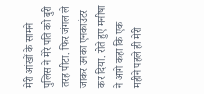मेरी आंखों के सामने पुलिस ने मेरे पति को बुरी तरह पीटा. फिर जंगल ले जाकर उनका एनकाउंटर कर दिया. रोते हुए मनीषा ने आगे कहा कि एक महीने पहले ही मेरी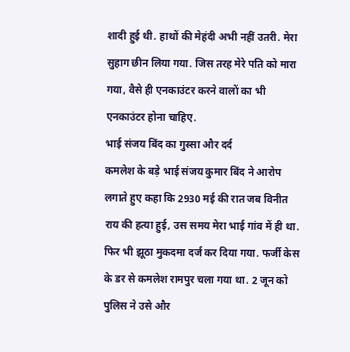शादी हुई थी. हाथों की मेहंदी अभी नहीं उतरी. मेरा सुहाग छीन लिया गया. जिस तरह मेरे पति को मारा गया, वैसे ही एनकाउंटर करने वालों का भी एनकाउंटर होना चाहिए.
भाई संजय बिंद का गुस्सा और दर्द
कमलेश के बड़े भाई संजय कुमार बिंद ने आरोप लगाते हुए कहा कि 2930 मई की रात जब विनीत राय की हत्या हुई, उस समय मेरा भाई गांव में ही था. फिर भी झूठा मुकदमा दर्ज कर दिया गया. फर्जी केस के डर से कमलेश रामपुर चला गया था. 2 जून को पुलिस ने उसे और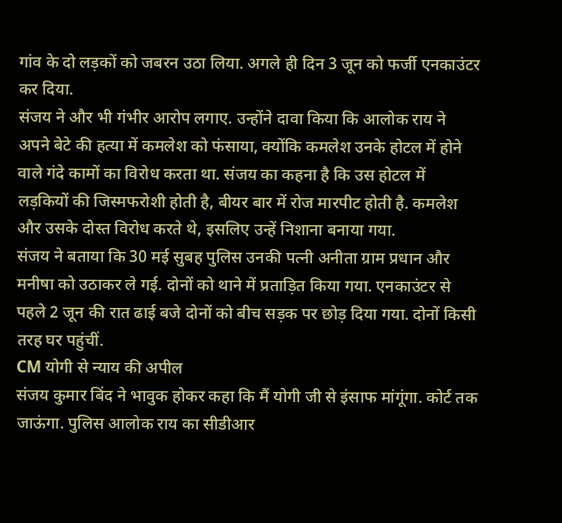गांव के दो लड़कों को जबरन उठा लिया. अगले ही दिन 3 जून को फर्जी एनकाउंटर कर दिया.
संजय ने और भी गंभीर आरोप लगाए. उन्होंने दावा किया कि आलोक राय ने अपने बेटे की हत्या में कमलेश को फंसाया, क्योंकि कमलेश उनके होटल में होने वाले गंदे कामों का विरोध करता था. संजय का कहना है कि उस होटल में लड़कियों की जिस्मफरोशी होती है, बीयर बार में रोज मारपीट होती है. कमलेश और उसके दोस्त विरोध करते थे, इसलिए उन्हें निशाना बनाया गया.
संजय ने बताया कि 30 मई सुबह पुलिस उनकी पत्नी अनीता ग्राम प्रधान और मनीषा को उठाकर ले गई. दोनों को थाने में प्रताड़ित किया गया. एनकाउंटर से पहले 2 जून की रात ढाई बजे दोनों को बीच सड़क पर छोड़ दिया गया. दोनों किसी तरह घर पहुंचीं.
CM योगी से न्याय की अपील
संजय कुमार बिंद ने भावुक होकर कहा कि मैं योगी जी से इंसाफ मांगूंगा. कोर्ट तक जाऊंगा. पुलिस आलोक राय का सीडीआर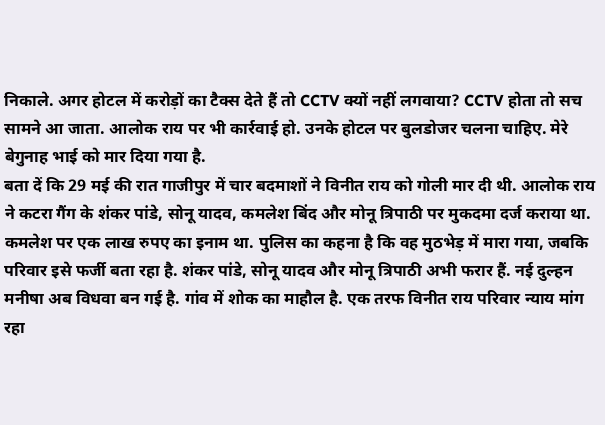निकाले. अगर होटल में करोड़ों का टैक्स देते हैं तो CCTV क्यों नहीं लगवाया? CCTV होता तो सच सामने आ जाता. आलोक राय पर भी कार्रवाई हो. उनके होटल पर बुलडोजर चलना चाहिए. मेरे बेगुनाह भाई को मार दिया गया है.
बता दें कि 29 मई की रात गाजीपुर में चार बदमाशों ने विनीत राय को गोली मार दी थी. आलोक राय ने कटरा गैंग के शंकर पांडे, सोनू यादव, कमलेश बिंद और मोनू त्रिपाठी पर मुकदमा दर्ज कराया था. कमलेश पर एक लाख रुपए का इनाम था. पुलिस का कहना है कि वह मुठभेड़ में मारा गया, जबकि परिवार इसे फर्जी बता रहा है. शंकर पांडे, सोनू यादव और मोनू त्रिपाठी अभी फरार हैं. नई दुल्हन मनीषा अब विधवा बन गई है. गांव में शोक का माहौल है. एक तरफ विनीत राय परिवार न्याय मांग रहा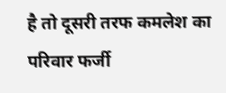है तो दूसरी तरफ कमलेश का परिवार फर्जी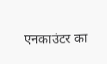एनकाउंटर का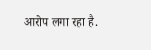आरोप लगा रहा है.